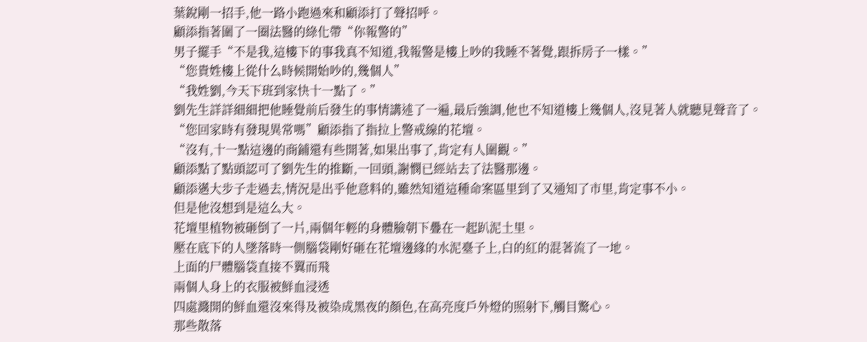葉銳剛一招手,他一路小跑過來和顧添打了聲招呼。
顧添指著圍了一圈法醫的綠化帶“你報警的”
男子擺手“不是我,這樓下的事我真不知道,我報警是樓上吵的我睡不著覺,跟拆房子一樣。”
“您貴姓樓上從什么時候開始吵的,幾個人”
“我姓劉,今天下班到家快十一點了。”
劉先生詳詳細細把他睡覺前后發生的事情講述了一遍,最后強調,他也不知道樓上幾個人,沒見著人就聽見聲音了。
“您回家時有發現異常嗎”顧添指了指拉上警戒線的花壇。
“沒有,十一點這邊的商鋪還有些開著,如果出事了,肯定有人圍觀。”
顧添點了點頭認可了劉先生的推斷,一回頭,謝憫已經站去了法醫那邊。
顧添邁大步子走過去,情況是出乎他意料的,雖然知道這種命案區里到了又通知了市里,肯定事不小。
但是他沒想到是這么大。
花壇里植物被砸倒了一片,兩個年輕的身體臉朝下疊在一起趴泥土里。
壓在底下的人墜落時一側腦袋剛好砸在花壇邊緣的水泥臺子上,白的紅的混著流了一地。
上面的尸體腦袋直接不翼而飛
兩個人身上的衣服被鮮血浸透
四處濺開的鮮血還沒來得及被染成黑夜的顏色,在高亮度戶外燈的照射下,觸目驚心。
那些散落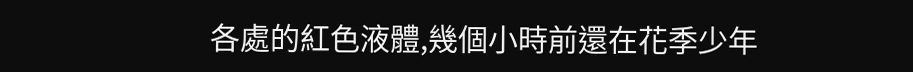各處的紅色液體,幾個小時前還在花季少年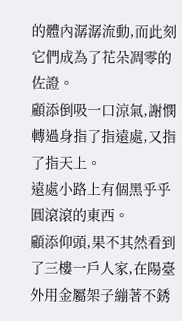的體內潺潺流動,而此刻它們成為了花朵凋零的佐證。
顧添倒吸一口涼氣,謝憫轉過身指了指遠處,又指了指天上。
遠處小路上有個黑乎乎圓滾滾的東西。
顧添仰頭,果不其然看到了三樓一戶人家,在陽臺外用金屬架子繃著不銹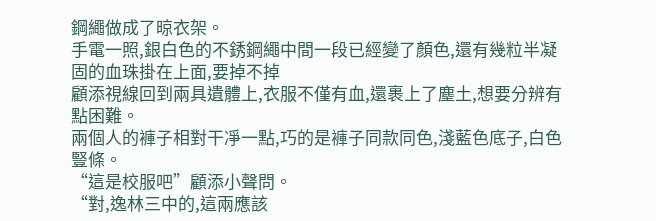鋼繩做成了晾衣架。
手電一照,銀白色的不銹鋼繩中間一段已經變了顏色,還有幾粒半凝固的血珠掛在上面,要掉不掉
顧添視線回到兩具遺體上,衣服不僅有血,還裹上了塵土,想要分辨有點困難。
兩個人的褲子相對干凈一點,巧的是褲子同款同色,淺藍色底子,白色豎條。
“這是校服吧”顧添小聲問。
“對,逸林三中的,這兩應該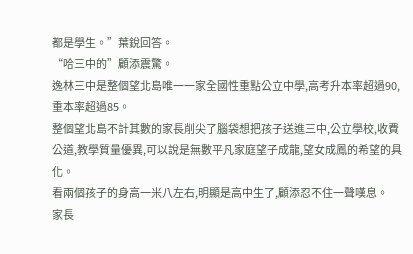都是學生。”葉銳回答。
“哈三中的”顧添震驚。
逸林三中是整個望北島唯一一家全國性重點公立中學,高考升本率超過90,重本率超過85。
整個望北島不計其數的家長削尖了腦袋想把孩子送進三中,公立學校,收費公道,教學質量優異,可以說是無數平凡家庭望子成龍,望女成鳳的希望的具化。
看兩個孩子的身高一米八左右,明顯是高中生了,顧添忍不住一聲嘆息。
家長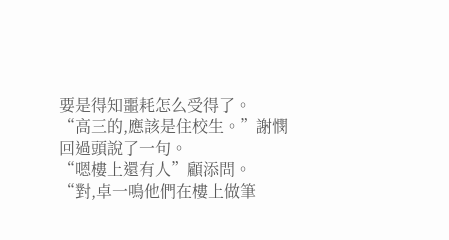要是得知噩耗怎么受得了。
“高三的,應該是住校生。”謝憫回過頭說了一句。
“嗯樓上還有人”顧添問。
“對,卓一鳴他們在樓上做筆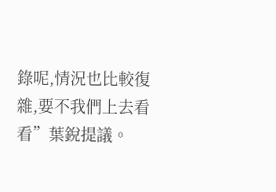錄呢,情況也比較復雜,要不我們上去看看”葉銳提議。